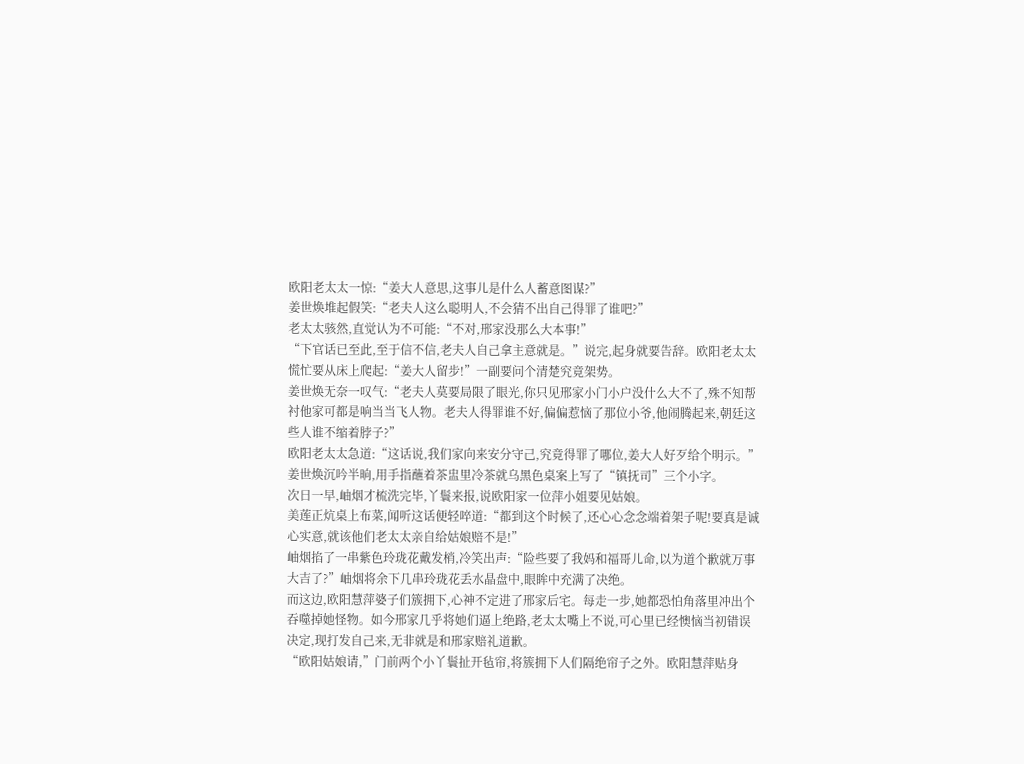欧阳老太太一惊:“姜大人意思,这事儿是什么人蓄意图谋?”
姜世焕堆起假笑:“老夫人这么聪明人,不会猜不出自己得罪了谁吧?”
老太太骇然,直觉认为不可能:“不对,邢家没那么大本事!”
“下官话已至此,至于信不信,老夫人自己拿主意就是。”说完,起身就要告辞。欧阳老太太慌忙要从床上爬起:“姜大人留步!”一副要问个清楚究竟架势。
姜世焕无奈一叹气:“老夫人莫要局限了眼光,你只见邢家小门小户没什么大不了,殊不知帮衬他家可都是响当当飞人物。老夫人得罪谁不好,偏偏惹恼了那位小爷,他闹腾起来,朝廷这些人谁不缩着脖子?”
欧阳老太太急道:“这话说,我们家向来安分守己,究竟得罪了哪位,姜大人好歹给个明示。”
姜世焕沉吟半晌,用手指蘸着茶盅里冷茶就乌黑色桌案上写了“镇抚司”三个小字。
次日一早,岫烟才梳洗完毕,丫鬟来报,说欧阳家一位萍小姐要见姑娘。
美莲正炕桌上布菜,闻听这话便轻啐道:“都到这个时候了,还心心念念端着架子呢!要真是诚心实意,就该他们老太太亲自给姑娘赔不是!”
岫烟掐了一串紫色玲珑花戴发梢,冷笑出声:“险些要了我妈和福哥儿命,以为道个歉就万事大吉了?”岫烟将余下几串玲珑花丢水晶盘中,眼眸中充满了决绝。
而这边,欧阳慧萍婆子们簇拥下,心神不定进了邢家后宅。每走一步,她都恐怕角落里冲出个吞噬掉她怪物。如今邢家几乎将她们逼上绝路,老太太嘴上不说,可心里已经懊恼当初错误决定,现打发自己来,无非就是和邢家赔礼道歉。
“欧阳姑娘请,”门前两个小丫鬟扯开毡帘,将簇拥下人们隔绝帘子之外。欧阳慧萍贴身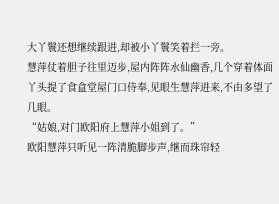大丫鬟还想继续跟进,却被小丫鬟笑着拦一旁。
慧萍仗着胆子往里迈步,屋内阵阵水仙幽香,几个穿着体面丫头提了食盒堂屋门口侍奉,见眼生慧萍进来,不由多望了几眼。
“姑娘,对门欧阳府上慧萍小姐到了。”
欧阳慧萍只听见一阵清脆脚步声,继而珠帘轻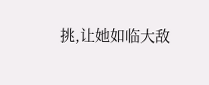挑,让她如临大敌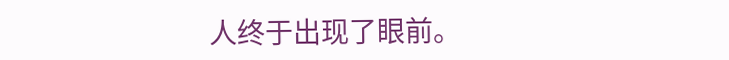人终于出现了眼前。